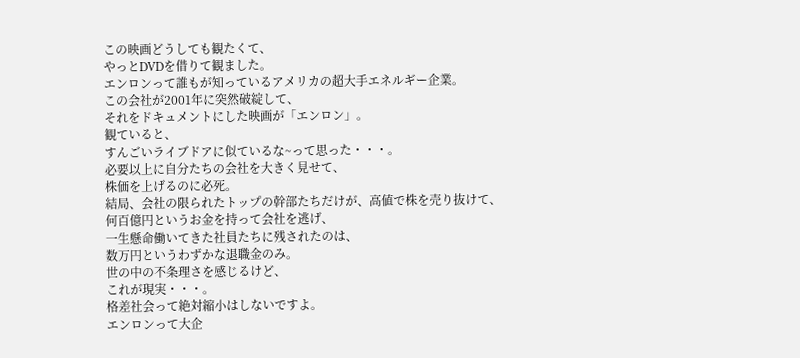この映画どうしても観たくて、
やっとDVDを借りて観ました。
エンロンって誰もが知っているアメリカの超大手エネルギー企業。
この会社が2001年に突然破綻して、
それをドキュメントにした映画が「エンロン」。
観ていると、
すんごいライブドアに似ているな~って思った・・・。
必要以上に自分たちの会社を大きく見せて、
株価を上げるのに必死。
結局、会社の限られたトップの幹部たちだけが、高値で株を売り抜けて、
何百億円というお金を持って会社を逃げ、
一生懸命働いてきた社員たちに残されたのは、
数万円というわずかな退職金のみ。
世の中の不条理さを感じるけど、
これが現実・・・。
格差社会って絶対縮小はしないですよ。
エンロンって大企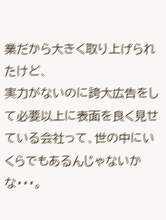業だから大きく取り上げられたけど、
実力がないのに誇大広告をして必要以上に表面を良く見せている会社って、世の中にいくらでもあるんじゃないかな・・・。